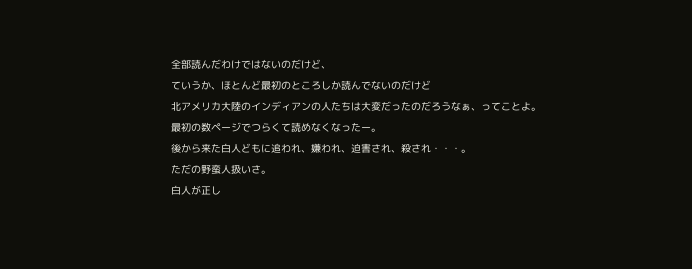全部読んだわけではないのだけど、
ていうか、ほとんど最初のところしか読んでないのだけど
北アメリカ大陸のインディアンの人たちは大変だったのだろうなぁ、ってことよ。
最初の数ページでつらくて読めなくなったー。
後から来た白人どもに追われ、嫌われ、迫害され、殺され・・・。
ただの野蛮人扱いさ。
白人が正し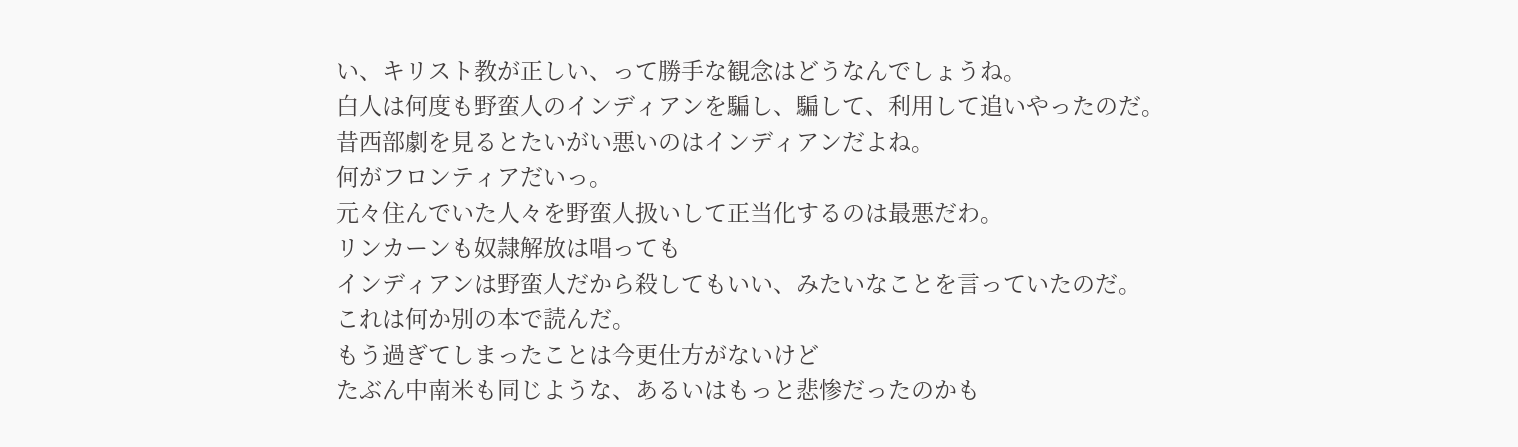い、キリスト教が正しい、って勝手な観念はどうなんでしょうね。
白人は何度も野蛮人のインディアンを騙し、騙して、利用して追いやったのだ。
昔西部劇を見るとたいがい悪いのはインディアンだよね。
何がフロンティアだいっ。
元々住んでいた人々を野蛮人扱いして正当化するのは最悪だわ。
リンカーンも奴隷解放は唱っても
インディアンは野蛮人だから殺してもいい、みたいなことを言っていたのだ。
これは何か別の本で読んだ。
もう過ぎてしまったことは今更仕方がないけど
たぶん中南米も同じような、あるいはもっと悲惨だったのかも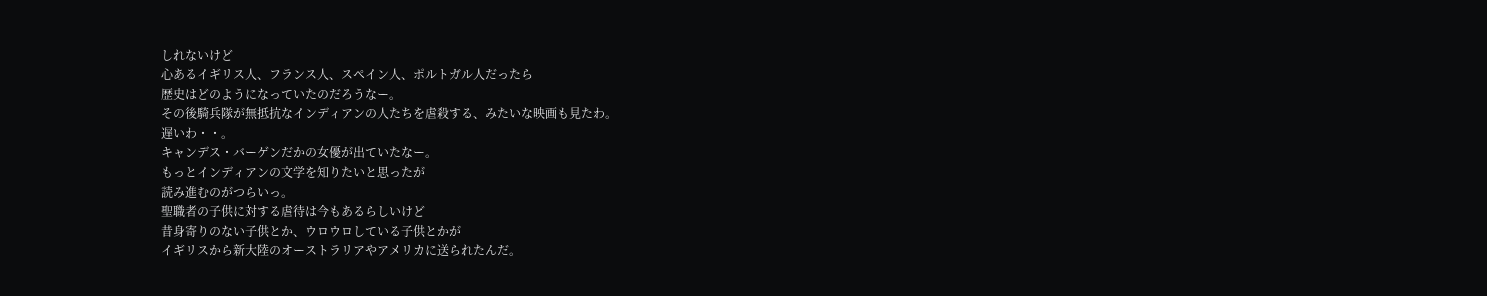しれないけど
心あるイギリス人、フランス人、スペイン人、ポルトガル人だったら
歴史はどのようになっていたのだろうなー。
その後騎兵隊が無抵抗なインディアンの人たちを虐殺する、みたいな映画も見たわ。
遅いわ・・。
キャンデス・バーゲンだかの女優が出ていたなー。
もっとインディアンの文学を知りたいと思ったが
読み進むのがつらいっ。
聖職者の子供に対する虐待は今もあるらしいけど
昔身寄りのない子供とか、ウロウロしている子供とかが
イギリスから新大陸のオーストラリアやアメリカに送られたんだ。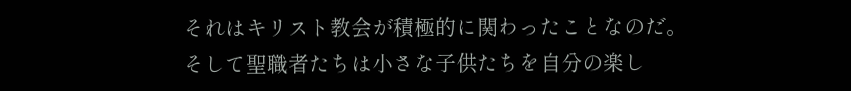それはキリスト教会が積極的に関わったことなのだ。
そして聖職者たちは小さな子供たちを自分の楽し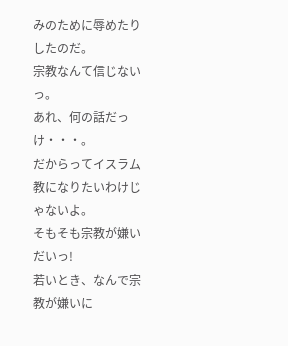みのために辱めたりしたのだ。
宗教なんて信じないっ。
あれ、何の話だっけ・・・。
だからってイスラム教になりたいわけじゃないよ。
そもそも宗教が嫌いだいっ!
若いとき、なんで宗教が嫌いに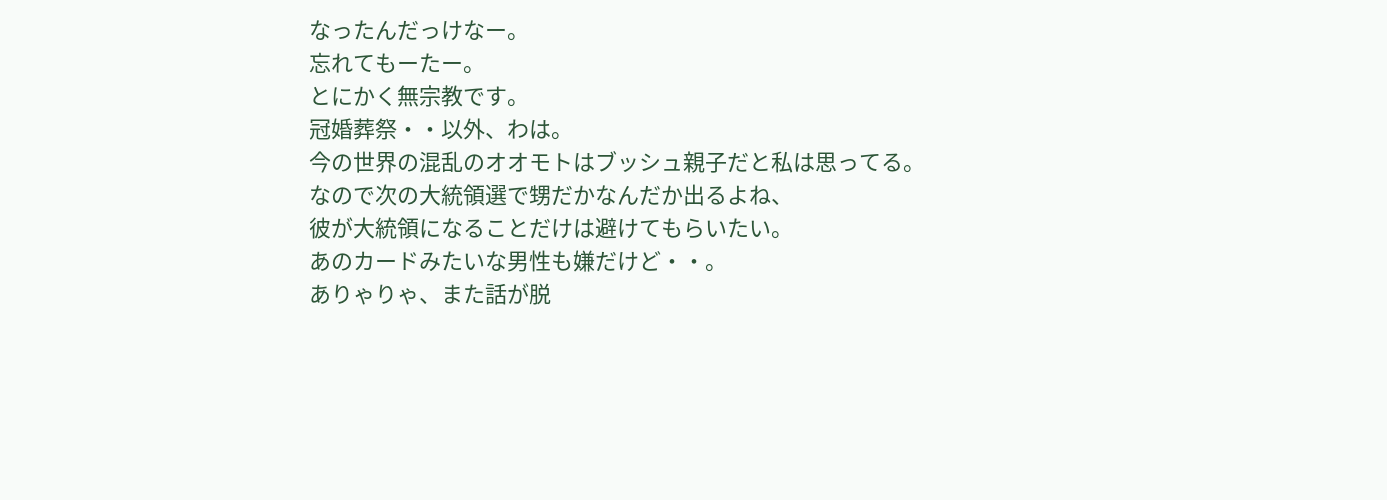なったんだっけなー。
忘れてもーたー。
とにかく無宗教です。
冠婚葬祭・・以外、わは。
今の世界の混乱のオオモトはブッシュ親子だと私は思ってる。
なので次の大統領選で甥だかなんだか出るよね、
彼が大統領になることだけは避けてもらいたい。
あのカードみたいな男性も嫌だけど・・。
ありゃりゃ、また話が脱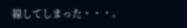線してしまった・・・。